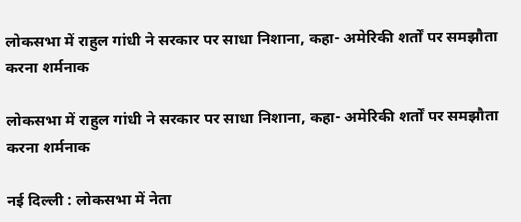लोकसभा में राहुल गांधी ने सरकार पर साधा निशाना, कहा- अमेरिकी शर्तों पर समझौता करना शर्मनाक

लोकसभा में राहुल गांधी ने सरकार पर साधा निशाना, कहा- अमेरिकी शर्तों पर समझौता करना शर्मनाक

नई दिल्ली : लोकसभा में नेता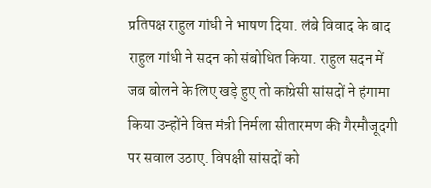प्रतिपक्ष राहुल गांधी ने भाषण दिया. लंबे विवाद के बाद राहुल गांधी ने सदन को संबोधित किया. राहुल सदन में जब बोलने के लिए खड़े हुए तो कांग्रेसी सांसदों ने हंगामा किया उन्होंने वित्त मंत्री निर्मला सीतारमण की गैरमौजूदगी पर सवाल उठाए. विपक्षी सांसदों को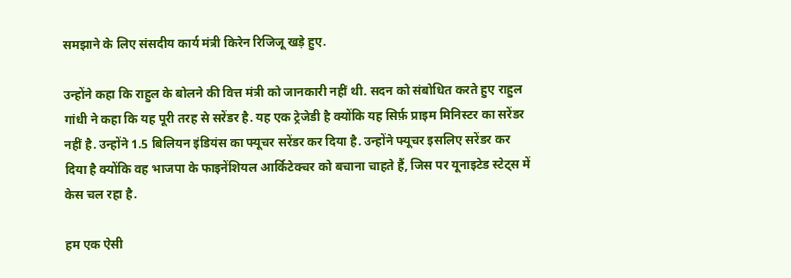समझाने के लिए संसदीय कार्य मंत्री किरेन रिजिजू खड़े हुए.

उन्होंने कहा कि राहुल के बोलने की वित्त मंत्री को जानकारी नहीं थी. सदन को संबोधित करते हुए राहुल गांधी ने कहा कि यह पूरी तरह से सरेंडर है. यह एक ट्रेजेडी है क्योंकि यह सिर्फ़ प्राइम मिनिस्टर का सरेंडर नहीं है. उन्होंने 1.5 बिलियन इंडियंस का फ्यूचर सरेंडर कर दिया है. उन्होंने फ्यूचर इसलिए सरेंडर कर दिया है क्योंकि वह भाजपा के फाइनेंशियल आर्किटेक्चर को बचाना चाहते हैं, जिस पर यूनाइटेड स्टेट्स में केस चल रहा है.

हम एक ऐसी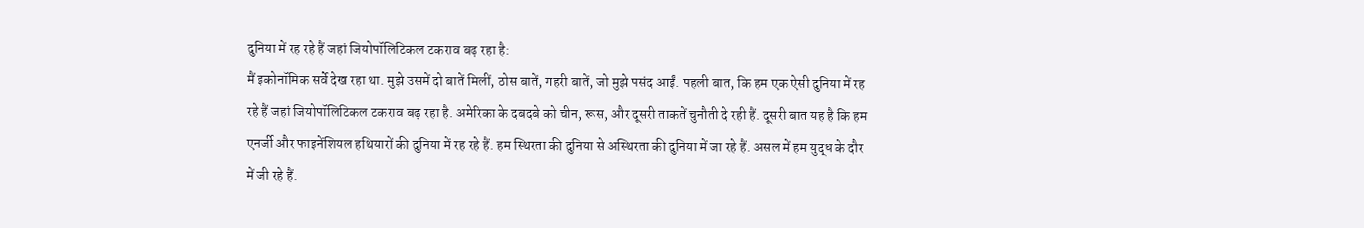दुनिया में रह रहे हैं जहां जियोपॉलिटिकल टकराव बढ़ रहा है:
मैं इकोनॉमिक सर्वे देख रहा था. मुझे उसमें दो बातें मिलीं, ठोस बातें, गहरी बातें, जो मुझे पसंद आईं. पहली बात, कि हम एक ऐसी दुनिया में रह रहे हैं जहां जियोपॉलिटिकल टकराव बढ़ रहा है. अमेरिका के दबदबे को चीन, रूस, और दूसरी ताकतें चुनौती दे रही हैं. दूसरी बात यह है कि हम एनर्जी और फाइनेंशियल हथियारों की दुनिया में रह रहे हैं. हम स्थिरता की दुनिया से अस्थिरता की दुनिया में जा रहे हैं. असल में हम युद्ध के दौर में जी रहे हैं.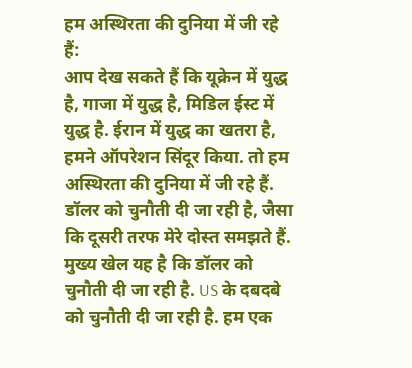हम अस्थिरता की दुनिया में जी रहे हैं:
आप देख सकते हैं कि यूक्रेन में युद्ध है, गाजा में युद्ध है, मिडिल ईस्ट में युद्ध है. ईरान में युद्ध का खतरा है, हमने ऑपरेशन सिंदूर किया. तो हम अस्थिरता की दुनिया में जी रहे हैं. डॉलर को चुनौती दी जा रही है, जैसा कि दूसरी तरफ मेरे दोस्त समझते हैं. मुख्य खेल यह है कि डॉलर को चुनौती दी जा रही है. US के दबदबे को चुनौती दी जा रही है. हम एक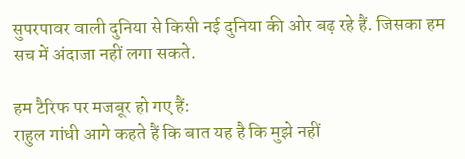सुपरपावर वाली दुनिया से किसी नई दुनिया की ओर बढ़ रहे हैं. जिसका हम सच में अंदाजा नहीं लगा सकते.

हम टैरिफ पर मजबूर हो गए हैं:
राहुल गांधी आगे कहते हैं कि बात यह है कि मुझे नहीं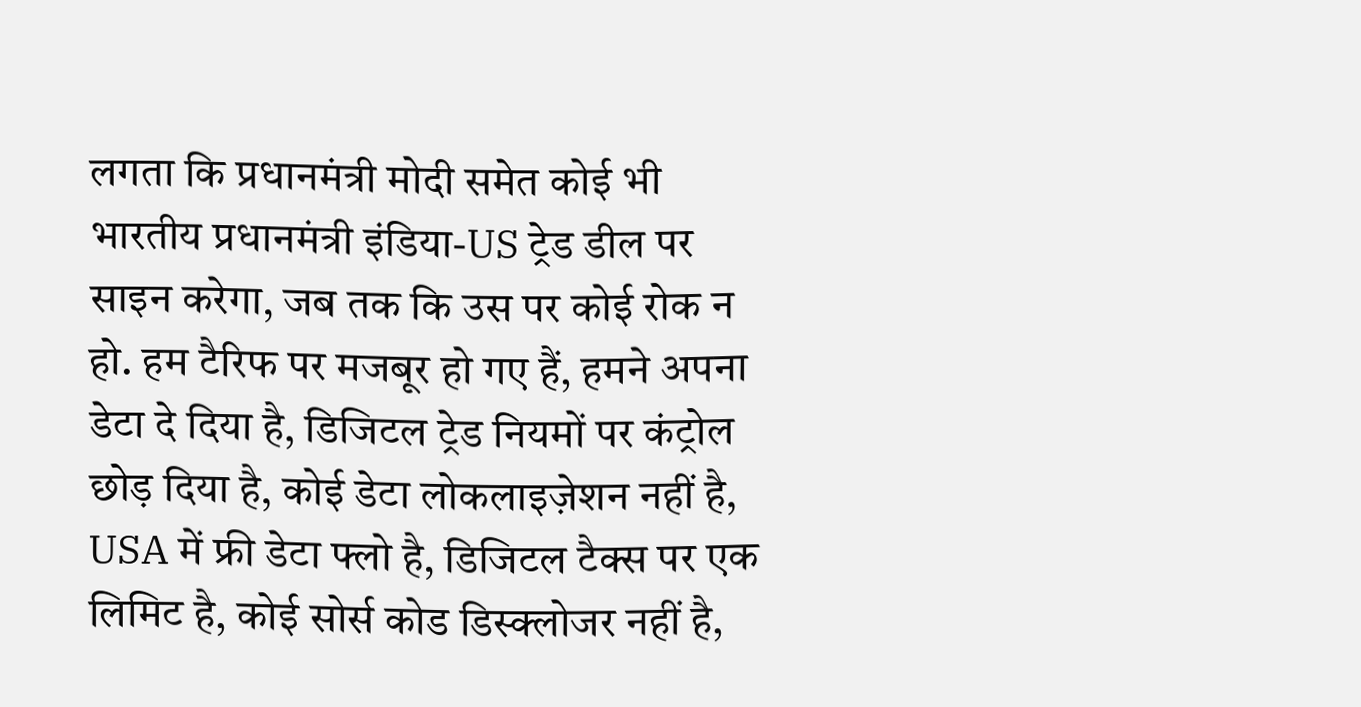लगता कि प्रधानमंत्री मोदी समेत कोई भी भारतीय प्रधानमंत्री इंडिया-US ट्रेड डील पर साइन करेगा, जब तक कि उस पर कोई रोक न हो. हम टैरिफ पर मजबूर हो गए हैं, हमने अपना डेटा दे दिया है, डिजिटल ट्रेड नियमों पर कंट्रोल छोड़ दिया है, कोई डेटा लोकलाइज़ेशन नहीं है, USA में फ्री डेटा फ्लो है, डिजिटल टैक्स पर एक लिमिट है, कोई सोर्स कोड डिस्क्लोजर नहीं है,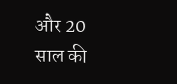और 20 साल की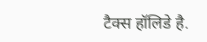टैक्स हॉलिडे है.